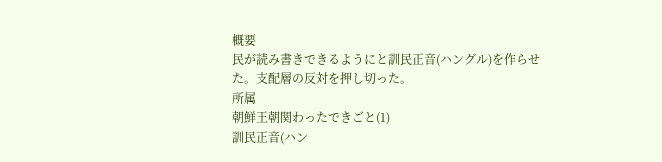概要
民が読み書きできるようにと訓民正音(ハングル)を作らせた。支配層の反対を押し切った。
所属
朝鮮王朝関わったできごと(1)
訓民正音(ハン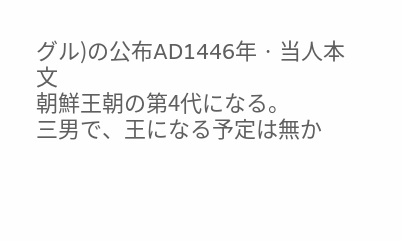グル)の公布AD1446年 · 当人本文
朝鮮王朝の第4代になる。
三男で、王になる予定は無か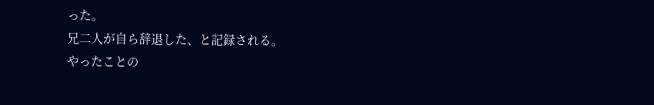った。
兄二人が自ら辞退した、と記録される。
やったことの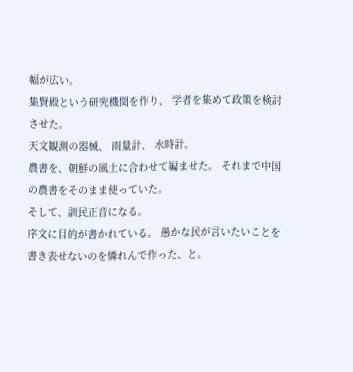幅が広い。
集賢殿という研究機関を作り、 学者を集めて政策を検討させた。
天文観測の器械、 雨量計、 水時計。
農書を、朝鮮の風土に合わせて編ませた。 それまで中国の農書をそのまま使っていた。
そして、訓民正音になる。
序文に目的が書かれている。 愚かな民が言いたいことを書き表せないのを憐れんで作った、と。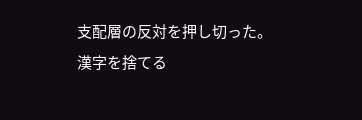支配層の反対を押し切った。
漢字を捨てる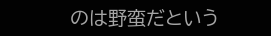のは野蛮だという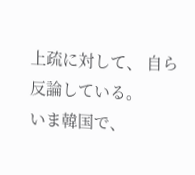上疏に対して、 自ら反論している。
いま韓国で、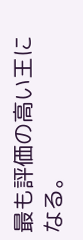最も評価の高い王になる。